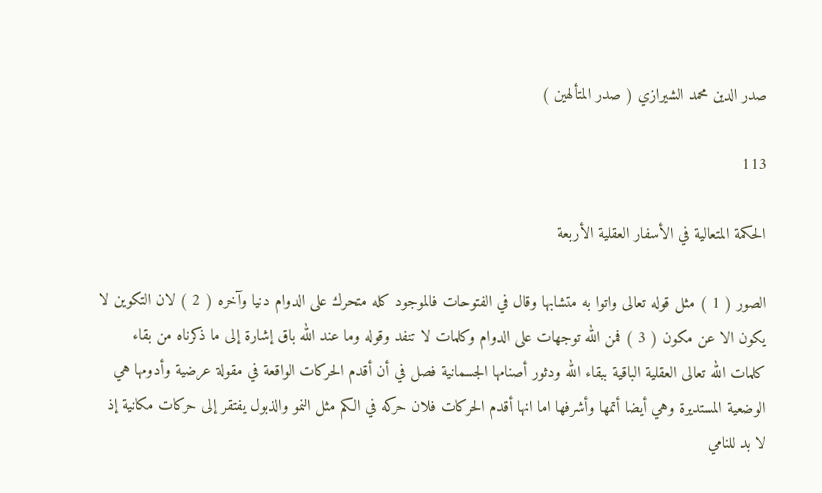صدر الدين محمد الشيرازي ( صدر المتألهين )

113

الحكمة المتعالية في الأسفار العقلية الأربعة

الصور ( 1 ) مثل قوله تعالى واتوا به متشابها وقال في الفتوحات فالموجود كله متحرك على الدوام دنيا وآخره ( 2 ) لان التكوين لا يكون الا عن مكون ( 3 ) فمن الله توجهات على الدوام وكلمات لا تنفد وقوله وما عند الله باق إشارة إلى ما ذكرناه من بقاء كلمات الله تعالى العقلية الباقية ببقاء الله ودثور أصنامها الجسمانية فصل في أن أقدم الحركات الواقعة في مقولة عرضية وأدومها هي الوضعية المستديرة وهي أيضا أتمها وأشرفها اما انها أقدم الحركات فلان حركه في الكم مثل النمو والذبول يفتقر إلى حركات مكانية إذ لا بد للنامي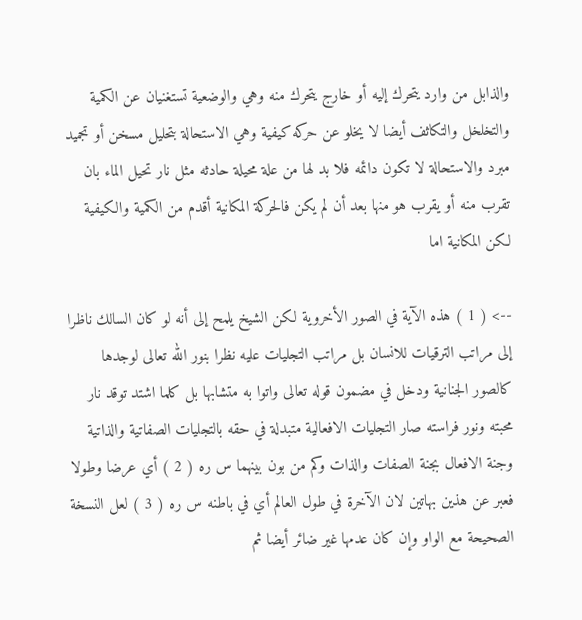والذابل من وارد يتحرك إليه أو خارج يتحرك منه وهي والوضعية تستغنيان عن الكمية والتخلخل والتكاثف أيضا لا يخلو عن حركه كيفية وهي الاستحالة بتحليل مسخن أو تجميد مبرد والاستحالة لا تكون دائمه فلا بد لها من علة محيلة حادثه مثل نار تحيل الماء بان تقرب منه أو يقرب هو منها بعد أن لم يكن فالحركة المكانية أقدم من الكمية والكيفية لكن المكانية اما

--> ( 1 ) هذه الآية في الصور الأخروية لكن الشيخ يلمح إلى أنه لو كان السالك ناظرا إلى مراتب الترقيات للانسان بل مراتب التجليات عليه نظرا بنور الله تعالى لوجدها كالصور الجنانية ودخل في مضمون قوله تعالى واتوا به متشابها بل كلما اشتد توقد نار محبته ونور فراسته صار التجليات الافعالية متبدلة في حقه بالتجليات الصفاتية والذاتية وجنة الافعال بجنة الصفات والذات وكم من بون بينهما س ره ( 2 ) أي عرضا وطولا فعبر عن هذين بهاتين لان الآخرة في طول العالم أي في باطنه س ره ( 3 ) لعل النسخة الصحيحة مع الواو وإن كان عدمها غير ضائر أيضا ثم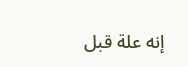إنه علة قبل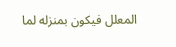المعلل فيكون بمنزله لما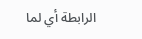الرابطة أي لما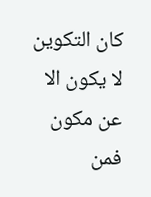كان التكوين لا يكون الا عن مكون فمن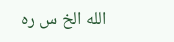الله الخ س ره